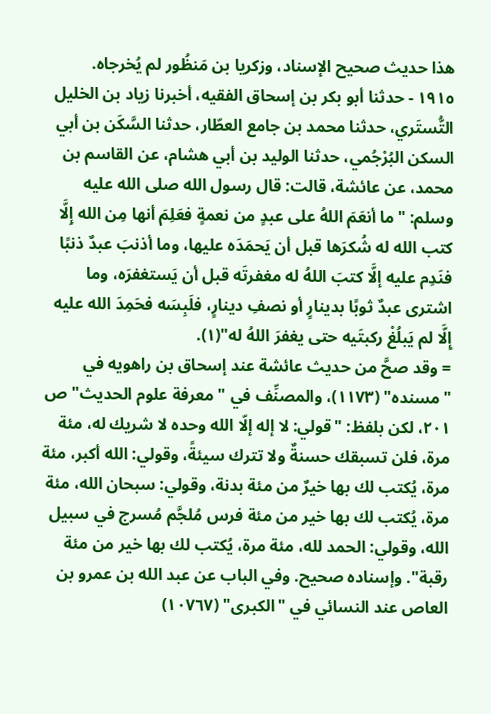هذا حديث صحيح الإسناد، وزكريا بن مَنظُور لم يُخرجاه.
١٩١٥ - حدثنا أبو بكر بن إسحاق الفقيه، أخبرنا زياد بن الخليل التُّستَري، حدثنا محمد بن جامع العطّار، حدثنا السَّكَن بن أبي السكن البُرْجُمي، حدثنا الوليد بن أبي هشام، عن القاسم بن محمد، عن عائشة، قالت: قال رسول الله صلى الله عليه وسلم: "ما أنعَمَ اللهُ على عبدٍ من نعمةٍ فعَلِمَ أنها مِن الله إِلَّا كتب الله له شُكرَها قبل أن يَحمَدَه عليها، وما أذنبَ عبدٌ ذنبًا فنَدِم عليه إلَّا كتبَ اللهُ له مغفرتَه قبل أن يَستغفرَه، وما اشترى عبدٌ ثوبًا بدينارٍ أو نصفِ دينارٍ، فلَبِسَه فحَمِدَ الله عليه إِلَّا لم يَبلُغْ ركبتَيه حتى يغفرَ اللهُ له"(١).
= وقد صحَّ من حديث عائشة عند إسحاق بن راهويه في "مسنده" (١١٧٣)، والمصنِّف في "معرفة علوم الحديث" ص ٢٠١، لكن بلفظ: "قولي: لا إله إلّا الله وحده لا شريك له، مئة مرة، فلن تسبقك حسنةٌ ولا تترك سيئةً، وقولي: الله أكبر، مئة مرة، يُكتب لك بها خيرٌ من مئة بدنة، وقولي: سبحان الله، مئة مرة، يُكتب لك بها خير من مئة فرس مُلجَّم مُسرج في سبيل الله، وقولي: الحمد لله، مئة مرة، يُكتب لك بها خير من مئة رقبة". وإسناده صحيح. وفي الباب عن عبد الله بن عمرو بن العاص عند النسائي في "الكبرى" (١٠٧٦٧)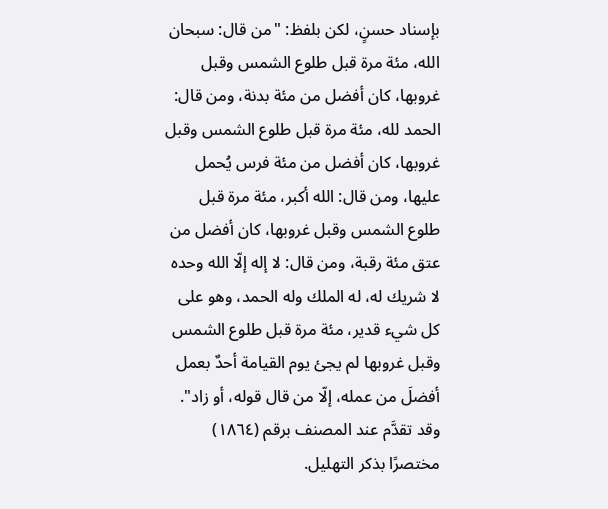بإسناد حسنٍ، لكن بلفظ: "من قال: سبحان الله، مئة مرة قبل طلوع الشمس وقبل غروبها، كان أفضل من مئة بدنة، ومن قال: الحمد لله، مئة مرة قبل طلوع الشمس وقبل غروبها، كان أفضل من مئة فرس يُحمل عليها، ومن قال: الله أكبر، مئة مرة قبل طلوع الشمس وقبل غروبها، كان أفضل من عتق مئة رقبة، ومن قال: لا إله إلّا الله وحده لا شريك له، له الملك وله الحمد، وهو على كل شيء قدير، مئة مرة قبل طلوع الشمس وقبل غروبها لم يجئ يوم القيامة أحدٌ بعمل أفضلَ من عمله، إلّا من قال قوله، أو زاد". وقد تقدَّم عند المصنف برقم (١٨٦٤) مختصرًا بذكر التهليل.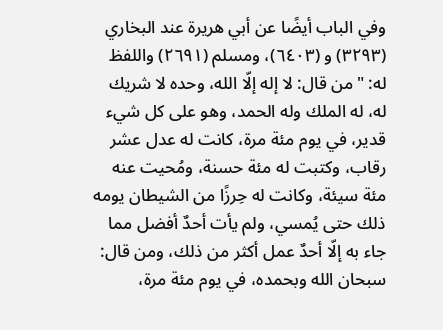وفي الباب أيضًا عن أبي هريرة عند البخاري (٣٢٩٣) و (٦٤٠٣)، ومسلم (٢٦٩١) واللفظ له: "من قال: لا إله إلّا الله، وحده لا شريك له، له الملك وله الحمد، وهو على كل شيء قدير، في يوم مئة مرة، كانت له عدل عشر رقاب، وكتبت له مئة حسنة، ومُحيت عنه مئة سيئة، وكانت له حِرزًا من الشيطان يومه ذلك حتى يُمسي، ولم يأت أحدٌ أفضل مما جاء به إلّا أحدٌ عمل أكثر من ذلك، ومن قال: سبحان الله وبحمده، في يوم مئة مرة،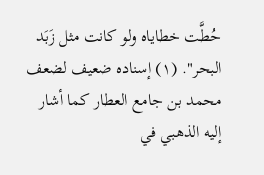حُطَّت خطاياه ولو كانت مثل زَبَد البحر". (١) إسناده ضعيف لضعف محمد بن جامع العطار كما أشار إليه الذهبي في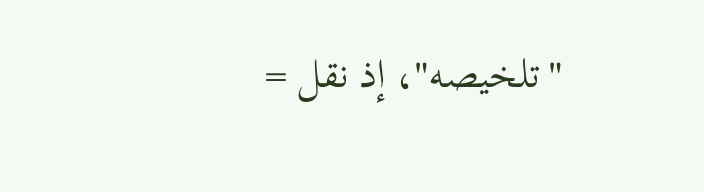"تلخيصه"، إذ نقل =